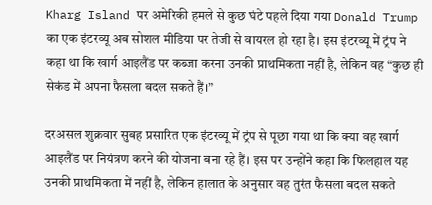Kharg Island पर अमेरिकी हमले से कुछ घंटे पहले दिया गया Donald Trump का एक इंटरव्यू अब सोशल मीडिया पर तेजी से वायरल हो रहा है। इस इंटरव्यू में ट्रंप ने कहा था कि खार्ग आइलैंड पर कब्जा करना उनकी प्राथमिकता नहीं है, लेकिन वह “कुछ ही सेकंड में अपना फैसला बदल सकते हैं।”

दरअसल शुक्रवार सुबह प्रसारित एक इंटरव्यू में ट्रंप से पूछा गया था कि क्या वह खार्ग आइलैंड पर नियंत्रण करने की योजना बना रहे हैं। इस पर उन्होंने कहा कि फिलहाल यह उनकी प्राथमिकता में नहीं है, लेकिन हालात के अनुसार वह तुरंत फैसला बदल सकते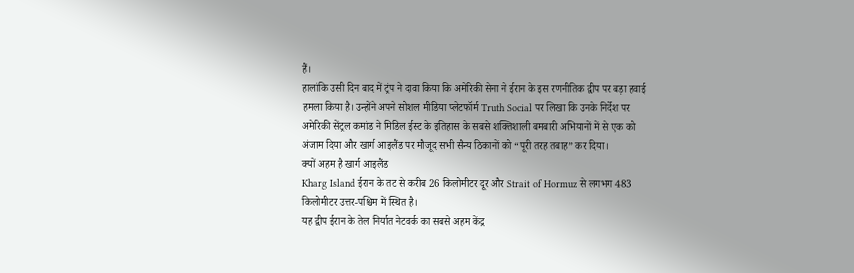हैं।
हालांकि उसी दिन बाद में ट्रंप ने दावा किया कि अमेरिकी सेना ने ईरान के इस रणनीतिक द्वीप पर बड़ा हवाई हमला किया है। उन्होंने अपने सोशल मीडिया प्लेटफॉर्म Truth Social पर लिखा कि उनके निर्देश पर अमेरिकी सेंट्रल कमांड ने मिडिल ईस्ट के इतिहास के सबसे शक्तिशाली बमबारी अभियानों में से एक को अंजाम दिया और खार्ग आइलैंड पर मौजूद सभी सैन्य ठिकानों को “पूरी तरह तबाह” कर दिया।
क्यों अहम है खार्ग आइलैंड
Kharg Island ईरान के तट से करीब 26 किलोमीटर दूर और Strait of Hormuz से लगभग 483 किलोमीटर उत्तर-पश्चिम में स्थित है।
यह द्वीप ईरान के तेल निर्यात नेटवर्क का सबसे अहम केंद्र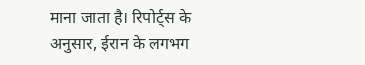माना जाता है। रिपोर्ट्स के अनुसार, ईरान के लगभग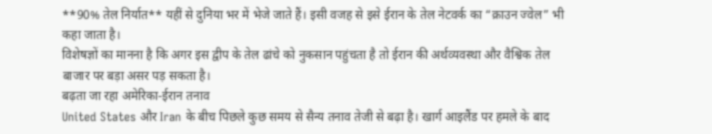**90% तेल निर्यात** यहीं से दुनिया भर में भेजे जाते हैं। इसी वजह से इसे ईरान के तेल नेटवर्क का “क्राउन ज्वेल” भी कहा जाता है।
विशेषज्ञों का मानना है कि अगर इस द्वीप के तेल ढांचे को नुकसान पहुंचता है तो ईरान की अर्थव्यवस्था और वैश्विक तेल बाजार पर बड़ा असर पड़ सकता है।
बढ़ता जा रहा अमेरिका-ईरान तनाव
United States और Iran के बीच पिछले कुछ समय से सैन्य तनाव तेजी से बढ़ा है। खार्ग आइलैंड पर हमले के बाद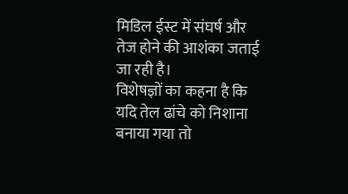मिडिल ईस्ट में संघर्ष और तेज होने की आशंका जताई जा रही है।
विशेषज्ञों का कहना है कि यदि तेल ढांचे को निशाना बनाया गया तो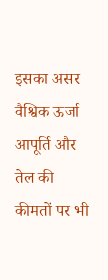इसका असर वैश्विक ऊर्जा आपूर्ति और तेल की कीमतों पर भी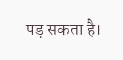पड़ सकता है।